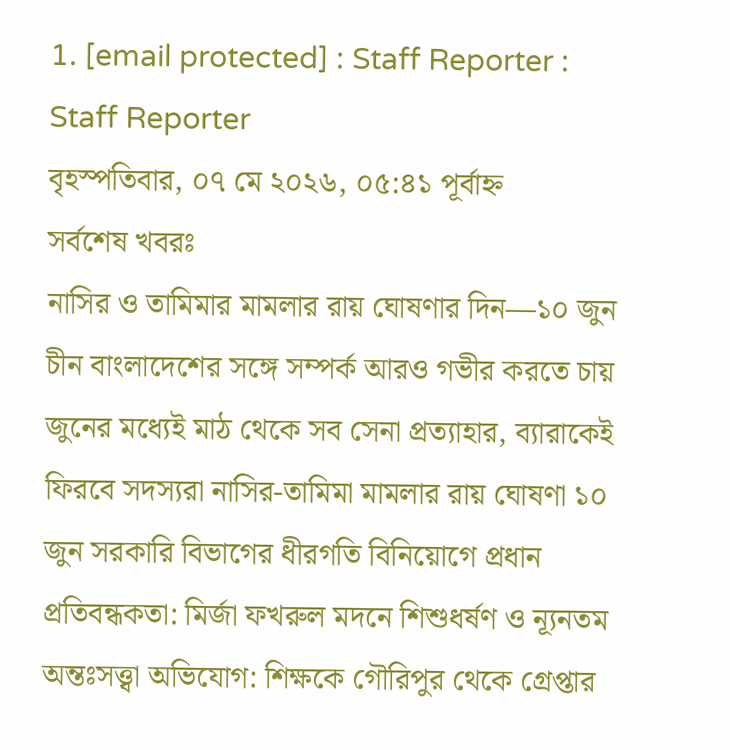1. [email protected] : Staff Reporter : Staff Reporter
বৃহস্পতিবার, ০৭ মে ২০২৬, ০৫:৪১ পূর্বাহ্ন
সর্বশেষ খবরঃ
নাসির ও তামিমার মামলার রায় ঘোষণার দিন—১০ জুন চীন বাংলাদেশের সঙ্গে সম্পর্ক আরও গভীর করতে চায় জুনের মধ্যেই মাঠ থেকে সব সেনা প্রত্যাহার, ব্যারাকেই ফিরবে সদস্যরা নাসির-তামিমা মামলার রায় ঘোষণা ১০ জুন সরকারি বিভাগের ধীরগতি বিনিয়োগে প্রধান প্রতিবন্ধকতা: মির্জা ফখরুল মদনে শিশুধর্ষণ ও ন্যূনতম অন্তঃসত্ত্বা অভিযোগ: শিক্ষকে গৌরিপুর থেকে গ্রেপ্তার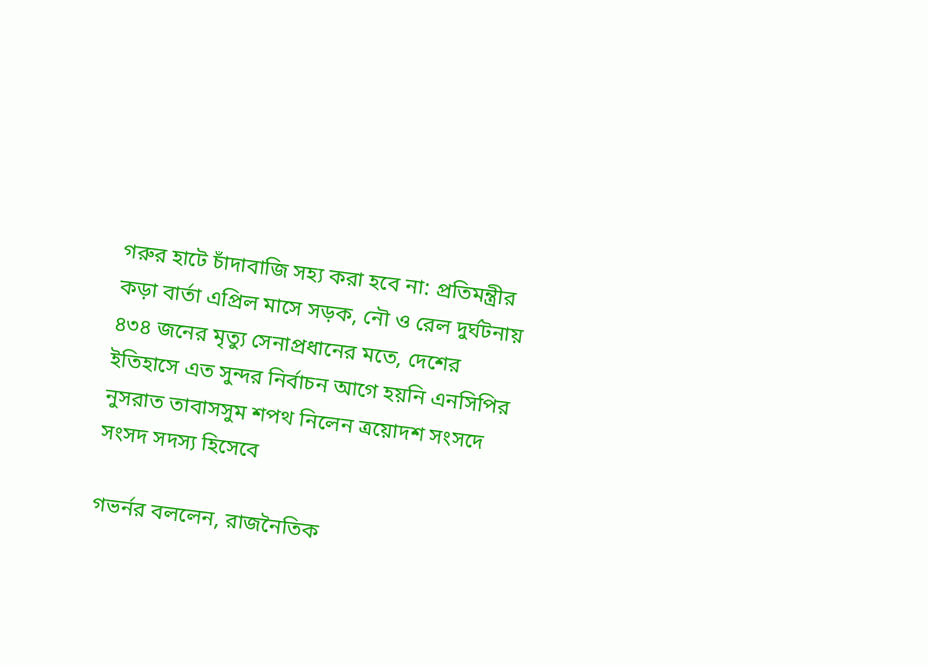গরুর হাটে চাঁদাবাজি সহ্য করা হবে না: প্রতিমন্ত্রীর কড়া বার্তা এপ্রিল মাসে সড়ক, নৌ ও রেল দুর্ঘটনায় ৪৩৪ জনের মৃত্যু সেনাপ্রধানের মতে, দেশের ইতিহাসে এত সুন্দর নির্বাচন আগে হয়নি এনসিপির নুসরাত তাবাসসুম শপথ নিলেন ত্রয়োদশ সংসদে সংসদ সদস্য হিসেবে

গভর্নর বললেন, রাজনৈতিক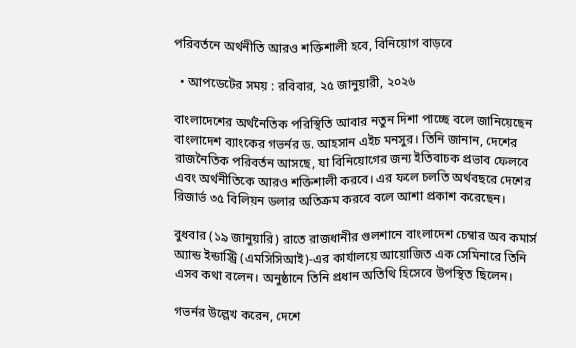পরিবর্তনে অর্থনীতি আরও শক্তিশালী হবে, বিনিয়োগ বাড়বে

  • আপডেটের সময় : রবিবার, ২৫ জানুয়ারী, ২০২৬

বাংলাদেশের অর্থনৈতিক পরিস্থিতি আবার নতুন দিশা পাচ্ছে বলে জানিয়েছেন বাংলাদেশ ব্যাংকের গভর্নর ড. আহসান এইচ মনসুর। তিনি জানান, দেশের রাজনৈতিক পরিবর্তন আসছে, যা বিনিয়োগের জন্য ইতিবাচক প্রভাব ফেলবে এবং অর্থনীতিকে আরও শক্তিশালী করবে। এর ফলে চলতি অর্থবছরে দেশের রিজার্ভ ৩৫ বিলিয়ন ডলার অতিক্রম করবে বলে আশা প্রকাশ করেছেন।

বুধবার (১৯ জানুয়ারি) রাতে রাজধানীর গুলশানে বাংলাদেশ চেম্বার অব কমার্স অ্যান্ড ইন্ডাস্ট্রি (এমসিসিআই)-এর কার্যালয়ে আয়োজিত এক সেমিনারে তিনি এসব কথা বলেন। অনুষ্ঠানে তিনি প্রধান অতিথি হিসেবে উপস্থিত ছিলেন।

গভর্নর উল্লেখ করেন, দেশে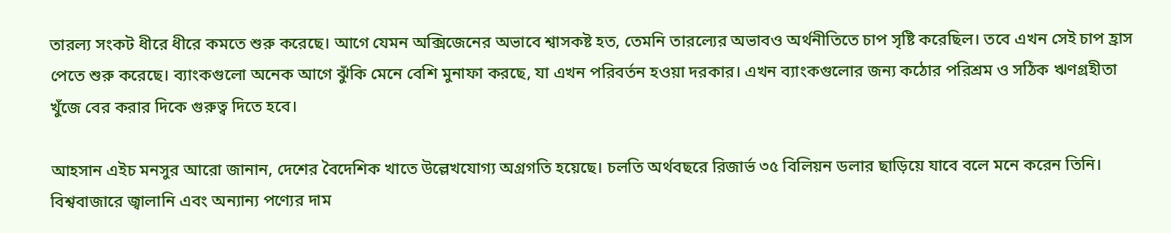তারল্য সংকট ধীরে ধীরে কমতে শুরু করেছে। আগে যেমন অক্সিজেনের অভাবে শ্বাসকষ্ট হত, তেমনি তারল্যের অভাবও অর্থনীতিতে চাপ সৃষ্টি করেছিল। তবে এখন সেই চাপ হ্রাস পেতে শুরু করেছে। ব্যাংকগুলো অনেক আগে ঝুঁকি মেনে বেশি মুনাফা করছে, যা এখন পরিবর্তন হওয়া দরকার। এখন ব্যাংকগুলোর জন্য কঠোর পরিশ্রম ও সঠিক ঋণগ্রহীতা খুঁজে বের করার দিকে গুরুত্ব দিতে হবে।

আহসান এইচ মনসুর আরো জানান, দেশের বৈদেশিক খাতে উল্লেখযোগ্য অগ্রগতি হয়েছে। চলতি অর্থবছরে রিজার্ভ ৩৫ বিলিয়ন ডলার ছাড়িয়ে যাবে বলে মনে করেন তিনি। বিশ্ববাজারে জ্বালানি এবং অন্যান্য পণ্যের দাম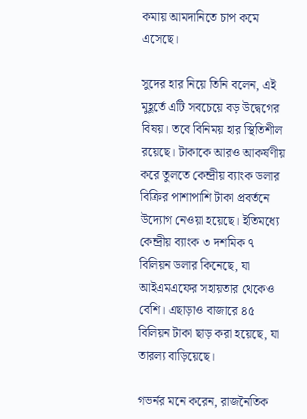কমায় আমদানিতে চাপ কমে এসেছে।

সুদের হার নিয়ে তিনি বলেন, এই মুহূর্তে এটি সবচেয়ে বড় উদ্বেগের বিষয়। তবে বিনিময় হার স্থিতিশীল রয়েছে। টাকাকে আরও আকর্ষণীয় করে তুলতে কেন্দ্রীয় ব্যাংক ডলার বিক্রির পাশাপাশি টাকা প্রবর্তনে উদ্যোগ নেওয়া হয়েছে। ইতিমধ্যে কেন্দ্রীয় ব্যাংক ৩ দশমিক ৭ বিলিয়ন ডলার কিনেছে, যা আইএমএফের সহায়তার থেকেও বেশি। এছাড়াও বাজারে ৪৫ বিলিয়ন টাকা ছাড় করা হয়েছে, যা তারল্য বাড়িয়েছে।

গভর্নর মনে করেন, রাজনৈতিক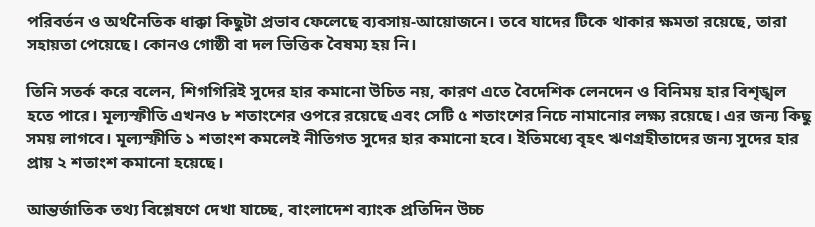পরিবর্তন ও অর্থনৈতিক ধাক্কা কিছুটা প্রভাব ফেলেছে ব্যবসায়-আয়োজনে। তবে যাদের টিকে থাকার ক্ষমতা রয়েছে, তারা সহায়তা পেয়েছে। কোনও গোষ্ঠী বা দল ভিত্তিক বৈষম্য হয় নি।

তিনি সতর্ক করে বলেন, শিগগিরিই সুদের হার কমানো উচিত নয়, কারণ এতে বৈদেশিক লেনদেন ও বিনিময় হার বিশৃঙ্খল হতে পারে। মূল্যস্ফীতি এখনও ৮ শতাংশের ওপরে রয়েছে এবং সেটি ৫ শতাংশের নিচে নামানোর লক্ষ্য রয়েছে। এর জন্য কিছু সময় লাগবে। মূল্যস্ফীতি ১ শতাংশ কমলেই নীতিগত সুদের হার কমানো হবে। ইতিমধ্যে বৃহৎ ঋণগ্রহীতাদের জন্য সুদের হার প্রায় ২ শতাংশ কমানো হয়েছে।

আন্তর্জাতিক তথ্য বিশ্লেষণে দেখা যাচ্ছে, বাংলাদেশ ব্যাংক প্রতিদিন উচ্চ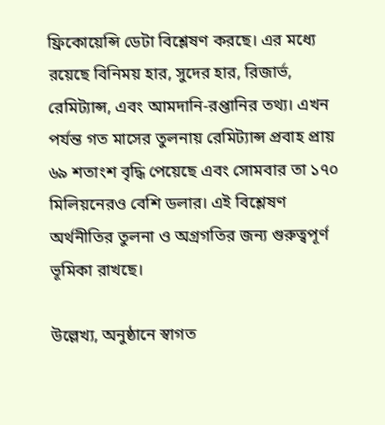ফ্রিকোয়েন্সি ডেটা বিশ্লেষণ করছে। এর মধ্যে রয়েছে বিনিময় হার, সুদের হার, রিজার্ভ, রেমিট্যান্স, এবং আমদানি-রপ্তানির তথ্য। এখন পর্যন্ত গত মাসের তুলনায় রেমিট্যান্স প্রবাহ প্রায় ৬৯ শতাংশ বৃদ্ধি পেয়েছে এবং সোমবার তা ১৭০ মিলিয়নেরও বেশি ডলার। এই বিশ্লেষণ অর্থনীতির তুলনা ও অগ্রগতির জন্য গুরুত্বপূর্ণ ভূমিকা রাখছে।

উল্লেখ্য, অনুষ্ঠানে স্বাগত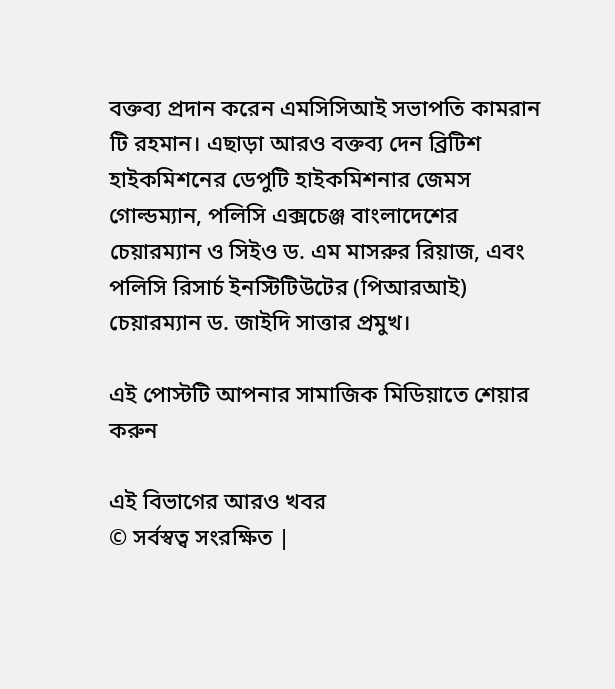বক্তব্য প্রদান করেন এমসিসিআই সভাপতি কামরান টি রহমান। এছাড়া আরও বক্তব্য দেন ব্রিটিশ হাইকমিশনের ডেপুটি হাইকমিশনার জেমস গোল্ডম্যান, পলিসি এক্সচেঞ্জ বাংলাদেশের চেয়ারম্যান ও সিইও ড. এম মাসরুর রিয়াজ, এবং পলিসি রিসার্চ ইনস্টিটিউটের (পিআরআই) চেয়ারম্যান ড. জাইদি সাত্তার প্রমুখ।

এই পোস্টটি আপনার সামাজিক মিডিয়াতে শেয়ার করুন

এই বিভাগের আরও খবর
© সর্বস্বত্ব সংরক্ষিত |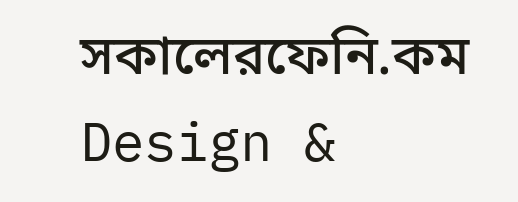সকালেরফেনি.কম
Design &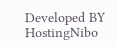Developed BY HostingNibo